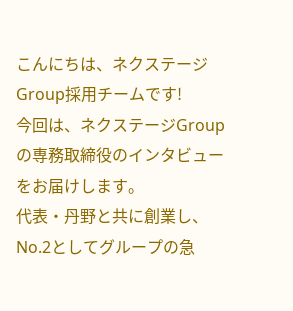こんにちは、ネクステージGroup採用チームです!
今回は、ネクステージGroupの専務取締役のインタビューをお届けします。
代表・丹野と共に創業し、No.2としてグループの急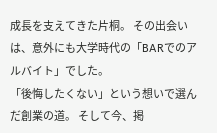成長を支えてきた片桐。 その出会いは、意外にも大学時代の「BARでのアルバイト」でした。
「後悔したくない」という想いで選んだ創業の道。 そして今、掲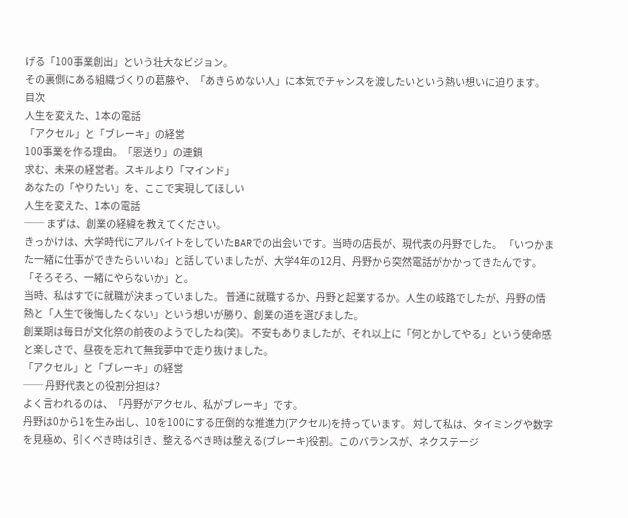げる「100事業創出」という壮大なビジョン。
その裏側にある組織づくりの葛藤や、「あきらめない人」に本気でチャンスを渡したいという熱い想いに迫ります。
目次
人生を変えた、1本の電話
「アクセル」と「ブレーキ」の経営
100事業を作る理由。「恩送り」の連鎖
求む、未来の経営者。スキルより「マインド」
あなたの「やりたい」を、ここで実現してほしい
人生を変えた、1本の電話
── まずは、創業の経緯を教えてください。
きっかけは、大学時代にアルバイトをしていたBARでの出会いです。当時の店長が、現代表の丹野でした。 「いつかまた一緒に仕事ができたらいいね」と話していましたが、大学4年の12月、丹野から突然電話がかかってきたんです。
「そろそろ、一緒にやらないか」と。
当時、私はすでに就職が決まっていました。 普通に就職するか、丹野と起業するか。人生の岐路でしたが、丹野の情熱と「人生で後悔したくない」という想いが勝り、創業の道を選びました。
創業期は毎日が文化祭の前夜のようでしたね(笑)。 不安もありましたが、それ以上に「何とかしてやる」という使命感と楽しさで、昼夜を忘れて無我夢中で走り抜けました。
「アクセル」と「ブレーキ」の経営
── 丹野代表との役割分担は?
よく言われるのは、「丹野がアクセル、私がブレーキ」です。
丹野は0から1を生み出し、10を100にする圧倒的な推進力(アクセル)を持っています。 対して私は、タイミングや数字を見極め、引くべき時は引き、整えるべき時は整える(ブレーキ)役割。このバランスが、ネクステージ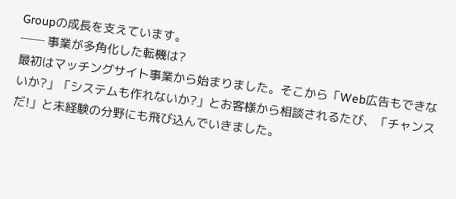Groupの成長を支えています。
── 事業が多角化した転機は?
最初はマッチングサイト事業から始まりました。そこから「Web広告もできないか?」「システムも作れないか?」とお客様から相談されるたび、「チャンスだ!」と未経験の分野にも飛び込んでいきました。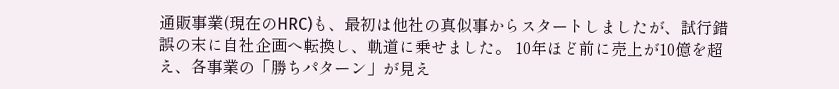通販事業(現在のHRC)も、最初は他社の真似事からスタートしましたが、試行錯誤の末に自社企画へ転換し、軌道に乗せました。 10年ほど前に売上が10億を超え、各事業の「勝ちパターン」が見え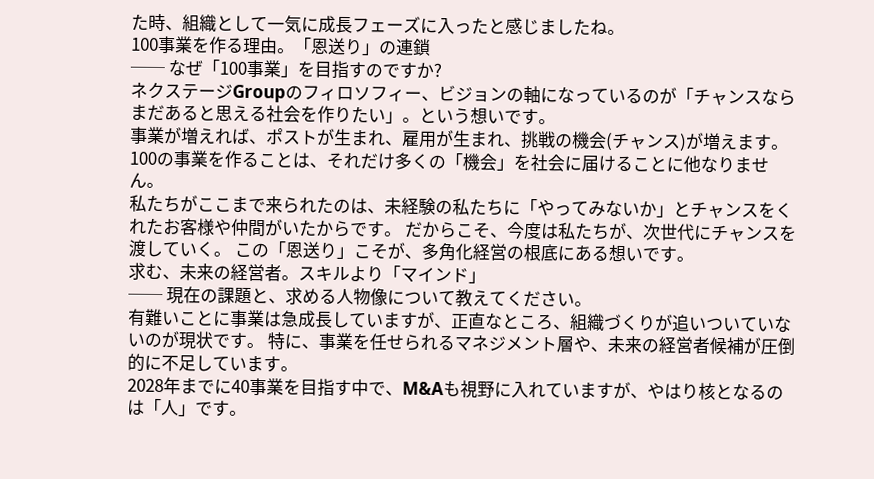た時、組織として一気に成長フェーズに入ったと感じましたね。
100事業を作る理由。「恩送り」の連鎖
── なぜ「100事業」を目指すのですか?
ネクステージGroupのフィロソフィー、ビジョンの軸になっているのが「チャンスならまだあると思える社会を作りたい」。という想いです。
事業が増えれば、ポストが生まれ、雇用が生まれ、挑戦の機会(チャンス)が増えます。 100の事業を作ることは、それだけ多くの「機会」を社会に届けることに他なりません。
私たちがここまで来られたのは、未経験の私たちに「やってみないか」とチャンスをくれたお客様や仲間がいたからです。 だからこそ、今度は私たちが、次世代にチャンスを渡していく。 この「恩送り」こそが、多角化経営の根底にある想いです。
求む、未来の経営者。スキルより「マインド」
── 現在の課題と、求める人物像について教えてください。
有難いことに事業は急成長していますが、正直なところ、組織づくりが追いついていないのが現状です。 特に、事業を任せられるマネジメント層や、未来の経営者候補が圧倒的に不足しています。
2028年までに40事業を目指す中で、M&Aも視野に入れていますが、やはり核となるのは「人」です。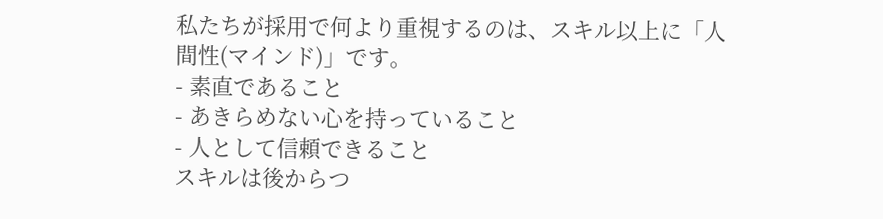私たちが採用で何より重視するのは、スキル以上に「人間性(マインド)」です。
- 素直であること
- あきらめない心を持っていること
- 人として信頼できること
スキルは後からつ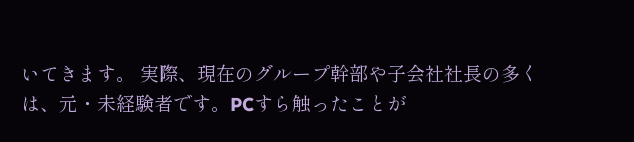いてきます。 実際、現在のグループ幹部や子会社社長の多くは、元・未経験者です。PCすら触ったことが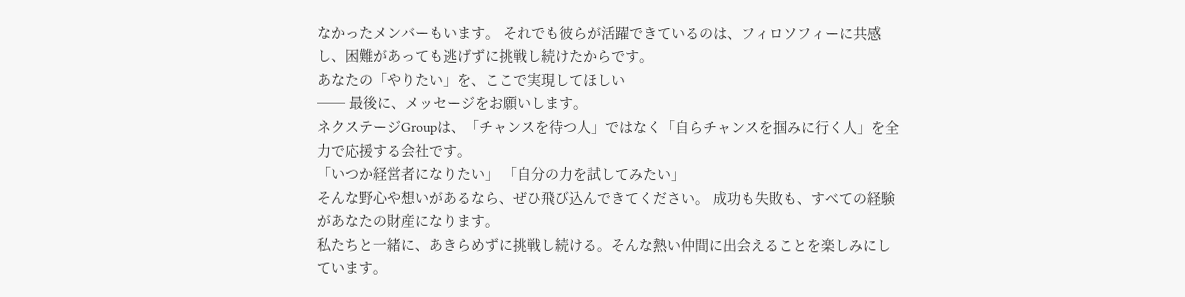なかったメンバーもいます。 それでも彼らが活躍できているのは、フィロソフィーに共感し、困難があっても逃げずに挑戦し続けたからです。
あなたの「やりたい」を、ここで実現してほしい
── 最後に、メッセージをお願いします。
ネクステージGroupは、「チャンスを待つ人」ではなく「自らチャンスを掴みに行く人」を全力で応援する会社です。
「いつか経営者になりたい」 「自分の力を試してみたい」
そんな野心や想いがあるなら、ぜひ飛び込んできてください。 成功も失敗も、すべての経験があなたの財産になります。
私たちと一緒に、あきらめずに挑戦し続ける。そんな熱い仲間に出会えることを楽しみにしています。